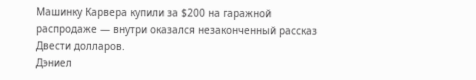Машинку Карвера купили за $200 на гаражной распродаже — внутри оказался незаконченный рассказ
Двести долларов.
Дэниел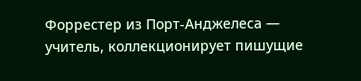Форрестер из Порт-Анджелеса — учитель, коллекционирует пишущие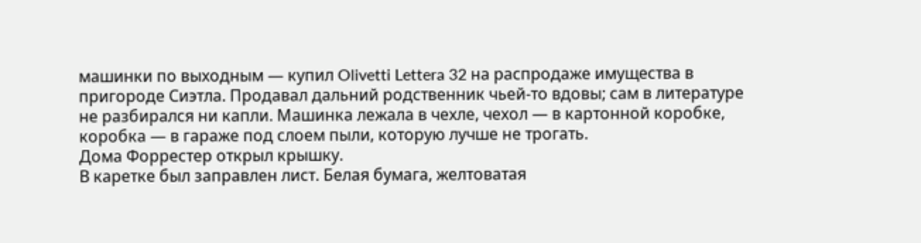машинки по выходным — купил Olivetti Lettera 32 на распродаже имущества в пригороде Сиэтла. Продавал дальний родственник чьей-то вдовы; сам в литературе не разбирался ни капли. Машинка лежала в чехле, чехол — в картонной коробке, коробка — в гараже под слоем пыли, которую лучше не трогать.
Дома Форрестер открыл крышку.
В каретке был заправлен лист. Белая бумага, желтоватая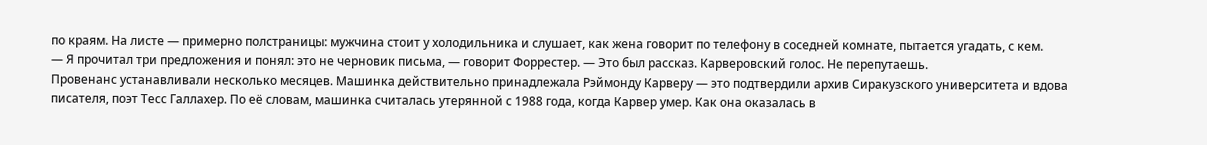по краям. На листе — примерно полстраницы: мужчина стоит у холодильника и слушает, как жена говорит по телефону в соседней комнате, пытается угадать, с кем.
— Я прочитал три предложения и понял: это не черновик письма, — говорит Форрестер. — Это был рассказ. Карверовский голос. Не перепутаешь.
Провенанс устанавливали несколько месяцев. Машинка действительно принадлежала Рэймонду Карверу — это подтвердили архив Сиракузского университета и вдова писателя, поэт Тесс Галлахер. По её словам, машинка считалась утерянной с 1988 года, когда Карвер умер. Как она оказалась в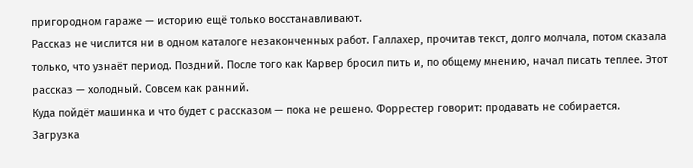пригородном гараже — историю ещё только восстанавливают.
Рассказ не числится ни в одном каталоге незаконченных работ. Галлахер, прочитав текст, долго молчала, потом сказала только, что узнаёт период. Поздний. После того как Карвер бросил пить и, по общему мнению, начал писать теплее. Этот рассказ — холодный. Совсем как ранний.
Куда пойдёт машинка и что будет с рассказом — пока не решено. Форрестер говорит: продавать не собирается.
Загрузка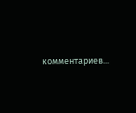комментариев...